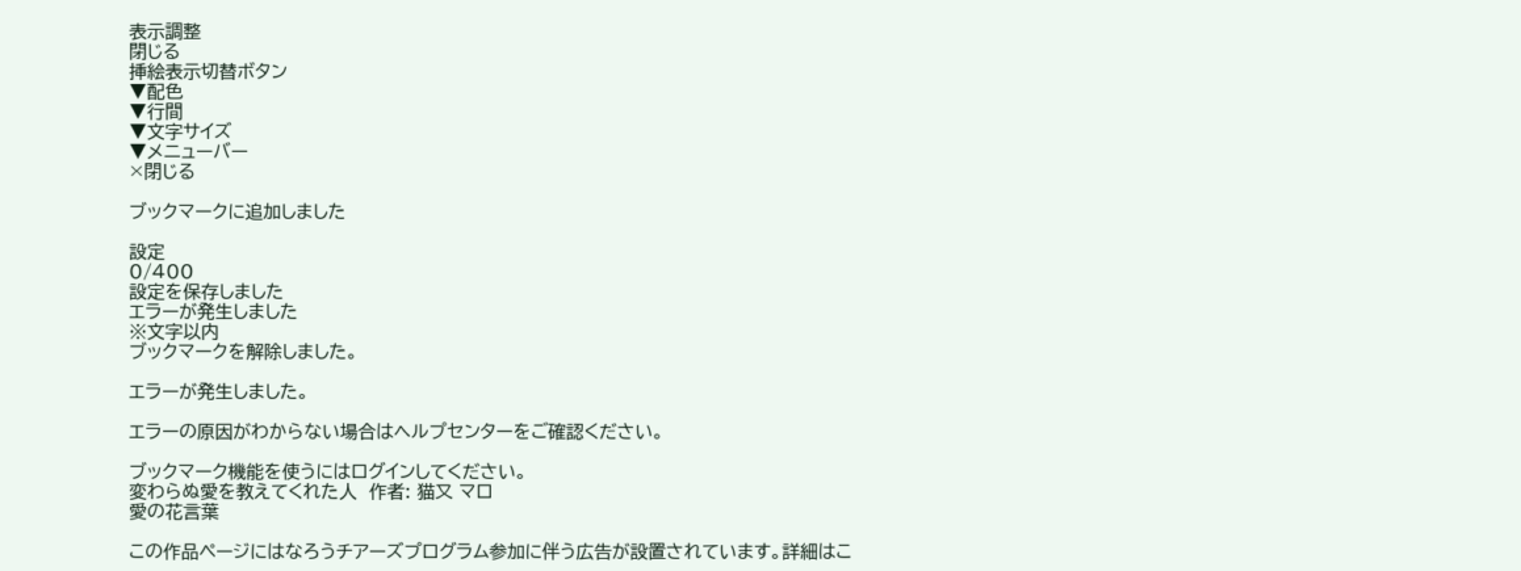表示調整
閉じる
挿絵表示切替ボタン
▼配色
▼行間
▼文字サイズ
▼メニューバー
×閉じる

ブックマークに追加しました

設定
0/400
設定を保存しました
エラーが発生しました
※文字以内
ブックマークを解除しました。

エラーが発生しました。

エラーの原因がわからない場合はヘルプセンターをご確認ください。

ブックマーク機能を使うにはログインしてください。
変わらぬ愛を教えてくれた人  作者: 猫又 マロ
愛の花言葉

この作品ページにはなろうチアーズプログラム参加に伴う広告が設置されています。詳細はこ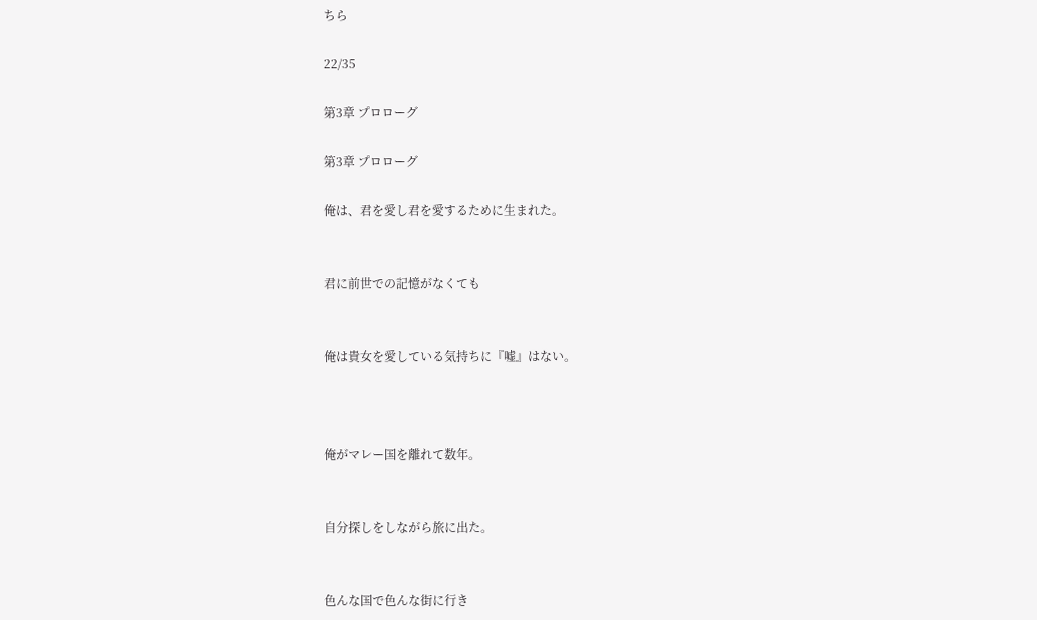ちら

22/35

第3章 プロローグ

第3章 プロローグ

俺は、君を愛し君を愛するために生まれた。


君に前世での記憶がなくても


俺は貴女を愛している気持ちに『嘘』はない。



俺がマレー国を離れて数年。


自分探しをしながら旅に出た。


色んな国で色んな街に行き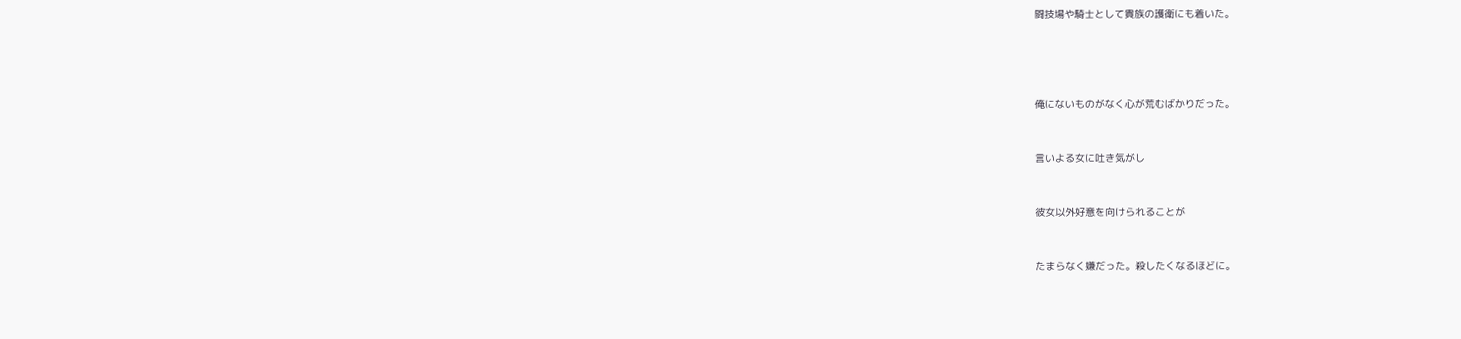闘技場や騎士として貴族の護衛にも着いた。




俺にないものがなく心が荒むばかりだった。


言いよる女に吐き気がし


彼女以外好意を向けられることが


たまらなく嫌だった。殺したくなるほどに。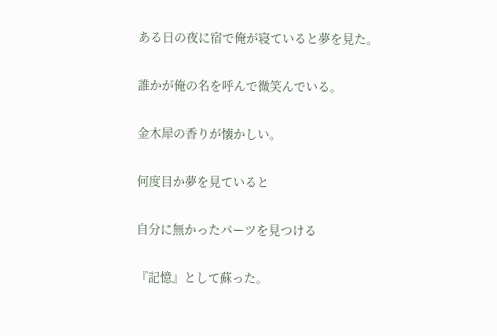ある日の夜に宿で俺が寝ていると夢を見た。


誰かが俺の名を呼んで微笑んでいる。


金木犀の香りが懐かしい。


何度目か夢を見ていると


自分に無かったパーツを見つける


『記憶』として蘇った。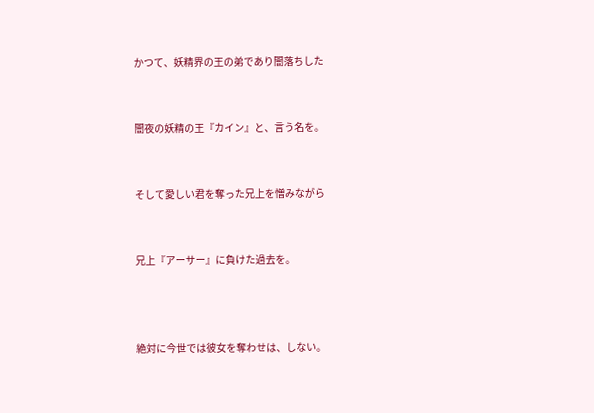かつて、妖精界の王の弟であり闇落ちした


闇夜の妖精の王『カイン』と、言う名を。


そして愛しい君を奪った兄上を憎みながら


兄上『アーサー』に負けた過去を。



絶対に今世では彼女を奪わせは、しない。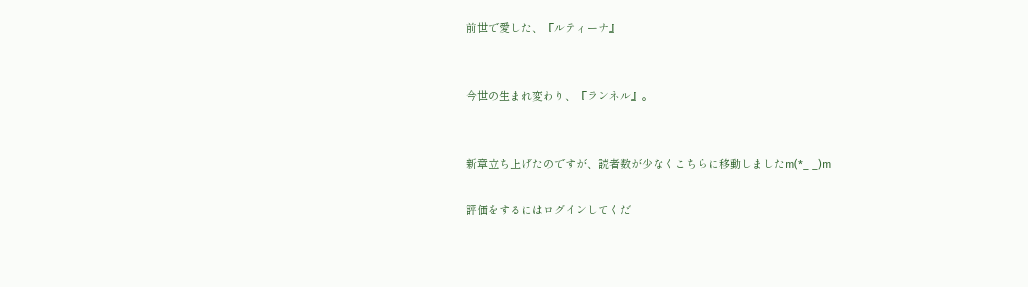前世で愛した、『ルティーナ』


今世の生まれ変わり、『ランネル』。


新章立ち上げたのですが、読者数が少なくこちらに移動しましたm(*_ _)m

評価をするにはログインしてくだ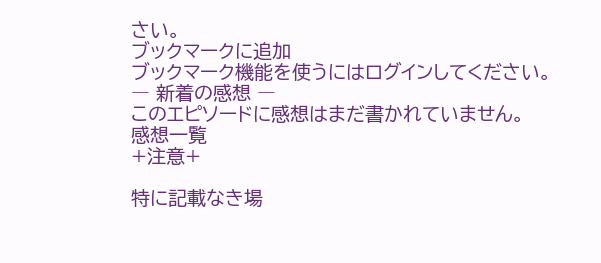さい。
ブックマークに追加
ブックマーク機能を使うにはログインしてください。
― 新着の感想 ―
このエピソードに感想はまだ書かれていません。
感想一覧
+注意+

特に記載なき場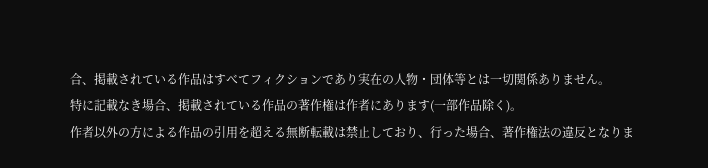合、掲載されている作品はすべてフィクションであり実在の人物・団体等とは一切関係ありません。
特に記載なき場合、掲載されている作品の著作権は作者にあります(一部作品除く)。
作者以外の方による作品の引用を超える無断転載は禁止しており、行った場合、著作権法の違反となりま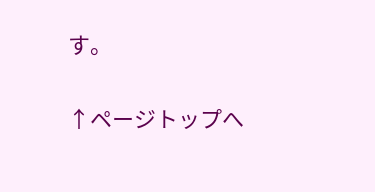す。

↑ページトップへ